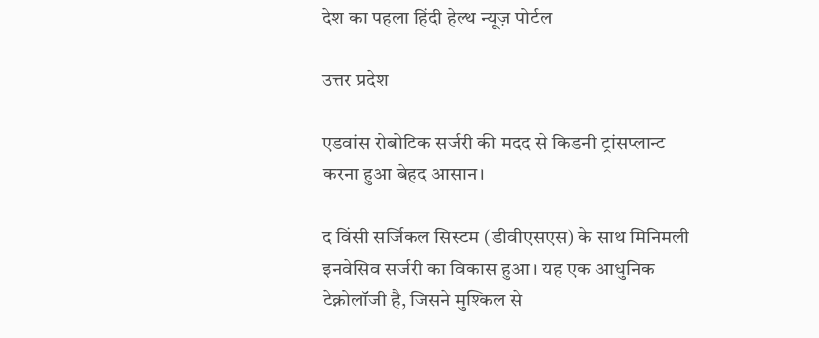देश का पहला हिंदी हेल्थ न्यूज़ पोर्टल

उत्तर प्रदेश

एडवांस रोबोटिक सर्जरी की मदद से किडनी ट्रांसप्लान्ट करना हुआ बेहद आसान।

द विंसी सर्जिकल सिस्टम (डीवीएसएस) के साथ मिनिमली इनवेसिव सर्जरी का विकास हुआ। यह एक आधुनिक टेक्नोलॉजी है, जिसने मुश्किल से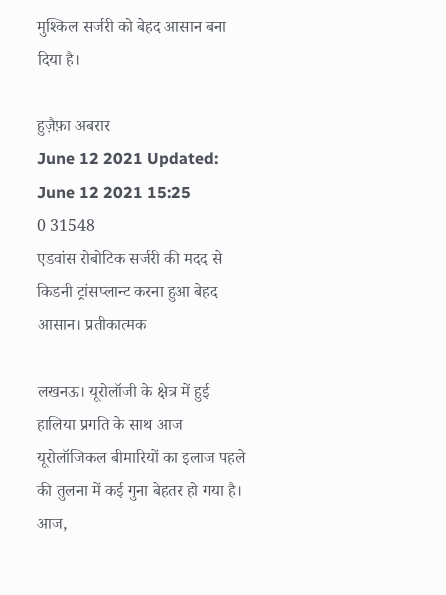मुश्किल सर्जरी को बेहद आसान बना दिया है।

हुज़ैफ़ा अबरार
June 12 2021 Updated: June 12 2021 15:25
0 31548
एडवांस रोबोटिक सर्जरी की मदद से किडनी ट्रांसप्लान्ट करना हुआ बेहद आसान। प्रतीकात्मक

लखनऊ। यूरोलॉजी के क्षेत्र में हुई हालिया प्रगति के साथ आज यूरोलॉजिकल बीमारियों का इलाज पहले की तुलना में कई गुना बेहतर हो गया है। आज,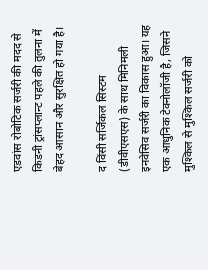एडवांस रोबोटिक सर्जरी की मदद से किडनी ट्रांसप्लान्ट पहले की तुलना में बेहद आसान और सुरक्षित हो गया है।

द विंसी सर्जिकल सिस्टम (डीवीएसएस) के साथ मिनिमली इनवेसिव सर्जरी का विकास हुआ। यह एक आधुनिक टेक्नोलॉजी है, जिसने मुश्किल से मुश्किल सर्जरी को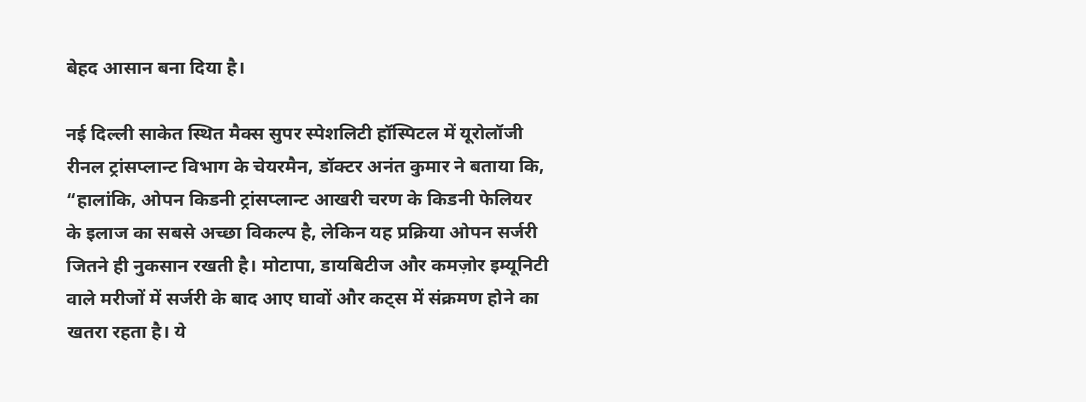बेहद आसान बना दिया है।

नई दिल्ली साकेत स्थित मैक्स सुपर स्पेशलिटी हॉस्पिटल में यूरोलॉजी रीनल ट्रांसप्लान्ट विभाग के चेयरमैन, डॉक्टर अनंत कुमार ने बताया कि, “हालांकि, ओपन किडनी ट्रांसप्लान्ट आखरी चरण के किडनी फेलियर के इलाज का सबसे अच्छा विकल्प है, लेकिन यह प्रक्रिया ओपन सर्जरी जितने ही नुकसान रखती है। मोटापा, डायबिटीज और कमज़ोर इम्यूनिटी वाले मरीजों में सर्जरी के बाद आए घावों और कट्स में संक्रमण होने का खतरा रहता है। ये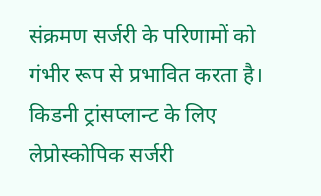संक्रमण सर्जरी के परिणामों को गंभीर रूप से प्रभावित करता है। किडनी ट्रांसप्लान्ट के लिए लेप्रोस्कोपिक सर्जरी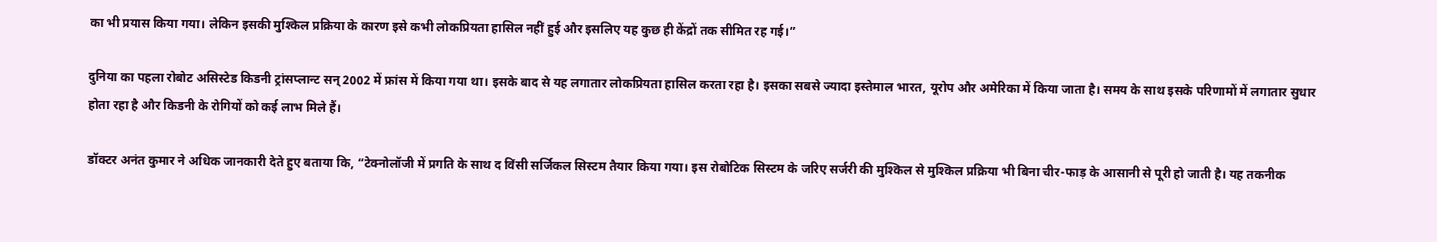का भी प्रयास किया गया। लेकिन इसकी मुश्किल प्रक्रिया के कारण इसे कभी लोकप्रियता हासिल नहीं हुई और इसलिए यह कुछ ही केंद्रों तक सीमित रह गई।”

दुनिया का पहला रोबोट असिस्टेड किडनी ट्रांसप्लान्ट सन् 2002 में फ्रांस में किया गया था। इसके बाद से यह लगातार लोकप्रियता हासिल करता रहा है। इसका सबसे ज्यादा इस्तेमाल भारत, यूरोप और अमेरिका में किया जाता है। समय के साथ इसके परिणामों में लगातार सुधार होता रहा है और किडनी के रोगियों को कई लाभ मिले हैं।

डॉक्टर अनंत कुमार ने अधिक जानकारी देते हुए बताया कि, “टेक्नोलॉजी में प्रगति के साथ द विंसी सर्जिकल सिस्टम तैयार किया गया। इस रोबोटिक सिस्टम के जरिए सर्जरी की मुश्किल से मुश्किल प्रक्रिया भी बिना चीर-फाड़ के आसानी से पूरी हो जाती है। यह तकनीक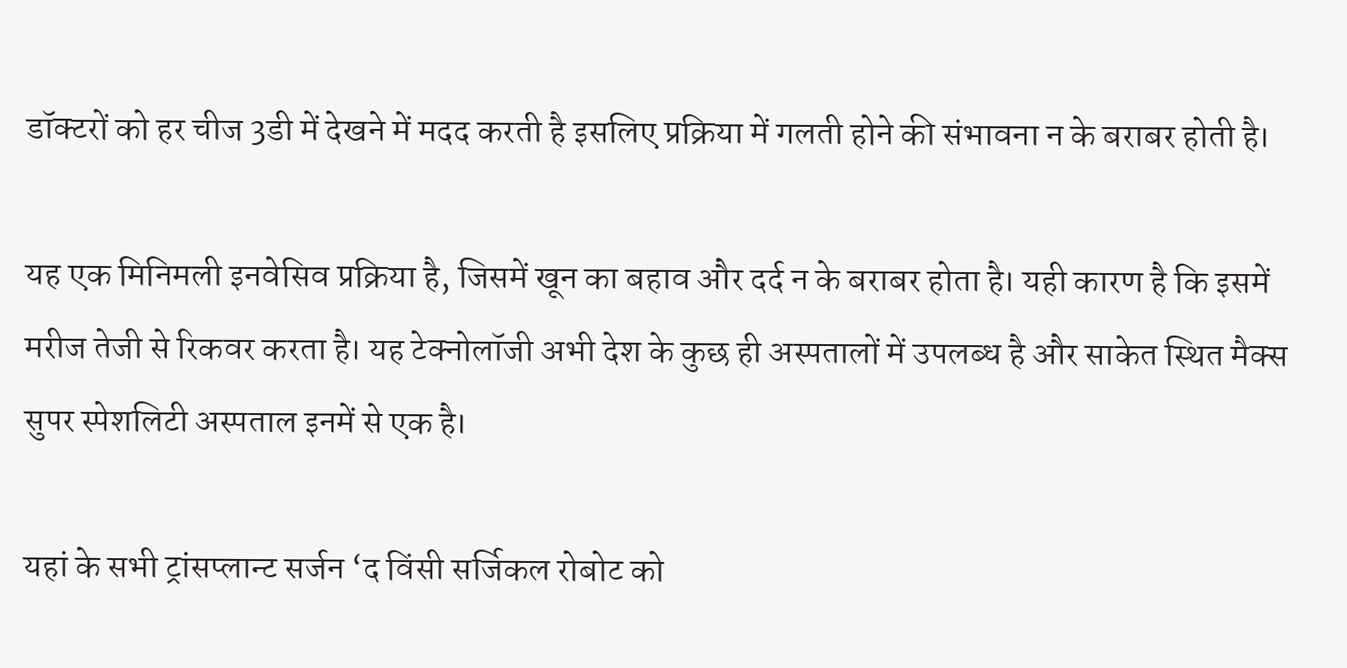डॉक्टरों को हर चीज 3डी में देखने में मदद करती है इसलिए प्रक्रिया में गलती होने की संभावना न के बराबर होती है।

यह एक मिनिमली इनवेसिव प्रक्रिया है, जिसमें खून का बहाव और दर्द न के बराबर होता है। यही कारण है कि इसमें मरीज तेजी से रिकवर करता है। यह टेक्नोलॉजी अभी देश के कुछ ही अस्पतालों में उपलब्ध है और साकेत स्थित मैक्स सुपर स्पेशलिटी अस्पताल इनमें से एक है।

यहां के सभी ट्रांसप्लान्ट सर्जन ‘द विंसी सर्जिकल रोबोट को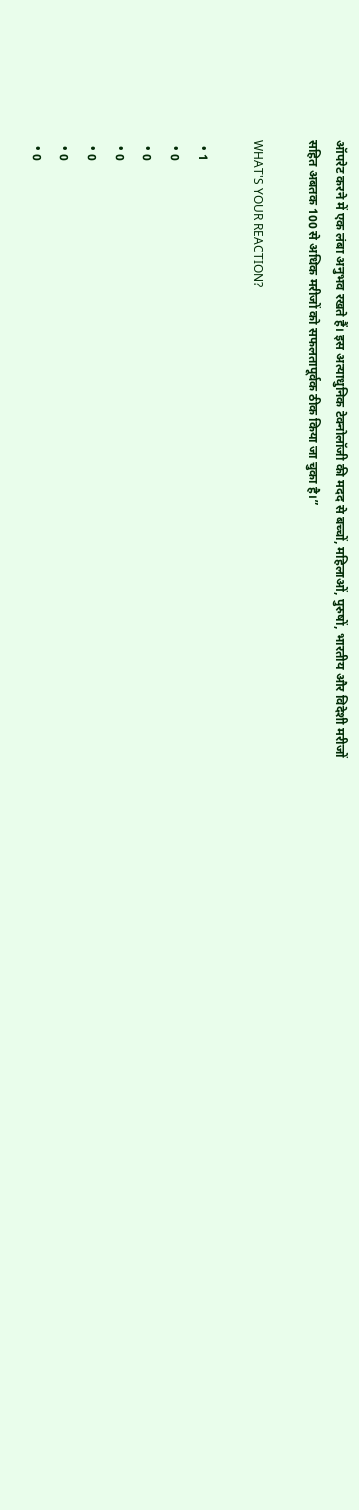ऑपरेट करने में एक लंबा अनुभव रखते हैं। इस अत्याधुनिक टेक्नोलॉजी की मदद से बच्चों, महिलाओं, पुरुषों, भारतीय और विदेशी मरीजों सहित अबतक 100 से अधिक मरीजों को सफलतापूर्वक ठीक किया जा चुका है।”

WHAT'S YOUR REACTION?

  • 1
  • 0
  • 0
  • 0
  • 0
  • 0
  • 0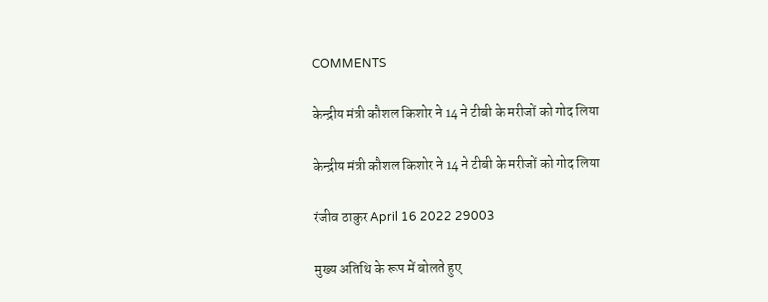COMMENTS

केन्द्रीय मंत्री कौशल किशोर ने 14 ने टीबी के मरीजों को गोद लिया

केन्द्रीय मंत्री कौशल किशोर ने 14 ने टीबी के मरीजों को गोद लिया

रंजीव ठाकुर April 16 2022 29003

मुख्य अतिथि के रूप में बोलते हुए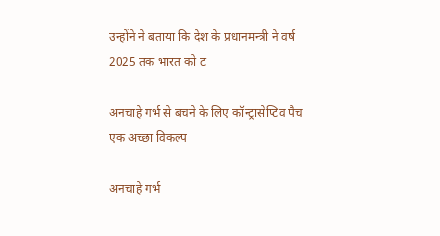उन्होंने ने बताया कि देश के प्रधानमन्त्री ने वर्ष 2025 तक भारत को ट

अनचाहे गर्भ से बचने के लिए कॉन्ट्रासेप्टिव पैच एक अच्छा विकल्प

अनचाहे गर्भ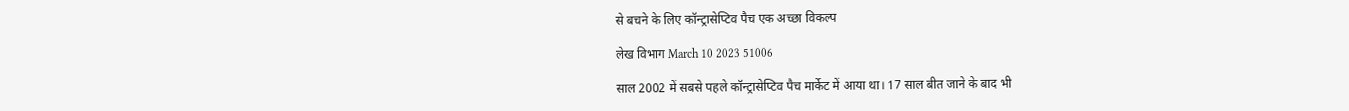से बचने के लिए कॉन्ट्रासेप्टिव पैच एक अच्छा विकल्प

लेख विभाग March 10 2023 51006

साल 2002 में सबसे पहले कॉन्ट्रासेप्टिव पैच मार्केट में आया था। 17 साल बीत जाने के बाद भी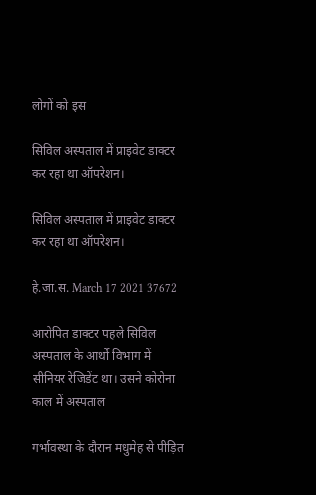लोगों को इस

सिविल अस्पताल में प्राइवेट डाक्टर कर रहा था ऑपरेशन।

सिविल अस्पताल में प्राइवेट डाक्टर कर रहा था ऑपरेशन।

हे.जा.स. March 17 2021 37672

आरोपित डाक्टर पहले सिविल अस्पताल के आर्थो विभाग में सीनियर रेजिडेंट था। उसने कोरोना काल में अस्पताल

गर्भावस्था के दौरान मधुमेह से पीड़ित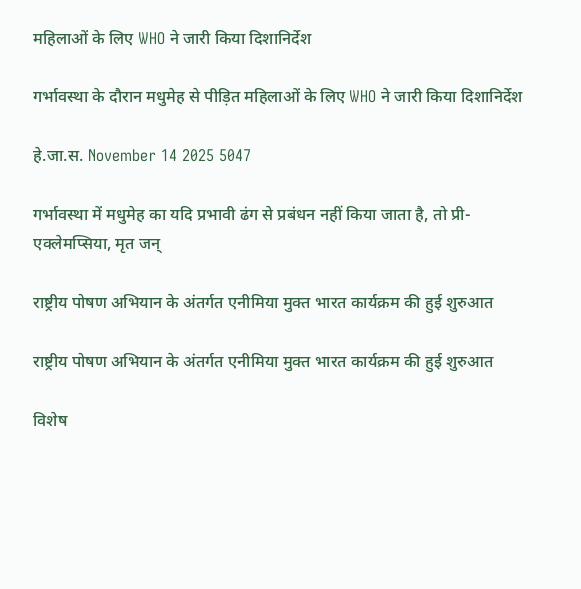महिलाओं के लिए WHO ने जारी किया दिशानिर्देश

गर्भावस्था के दौरान मधुमेह से पीड़ित महिलाओं के लिए WHO ने जारी किया दिशानिर्देश

हे.जा.स. November 14 2025 5047

गर्भावस्था में मधुमेह का यदि प्रभावी ढंग से प्रबंधन नहीं किया जाता है, तो प्री-एक्लेमप्सिया, मृत जन्

राष्ट्रीय पोषण अभियान के अंतर्गत एनीमिया मुक्त भारत कार्यक्रम की हुई शुरुआत

राष्ट्रीय पोषण अभियान के अंतर्गत एनीमिया मुक्त भारत कार्यक्रम की हुई शुरुआत

विशेष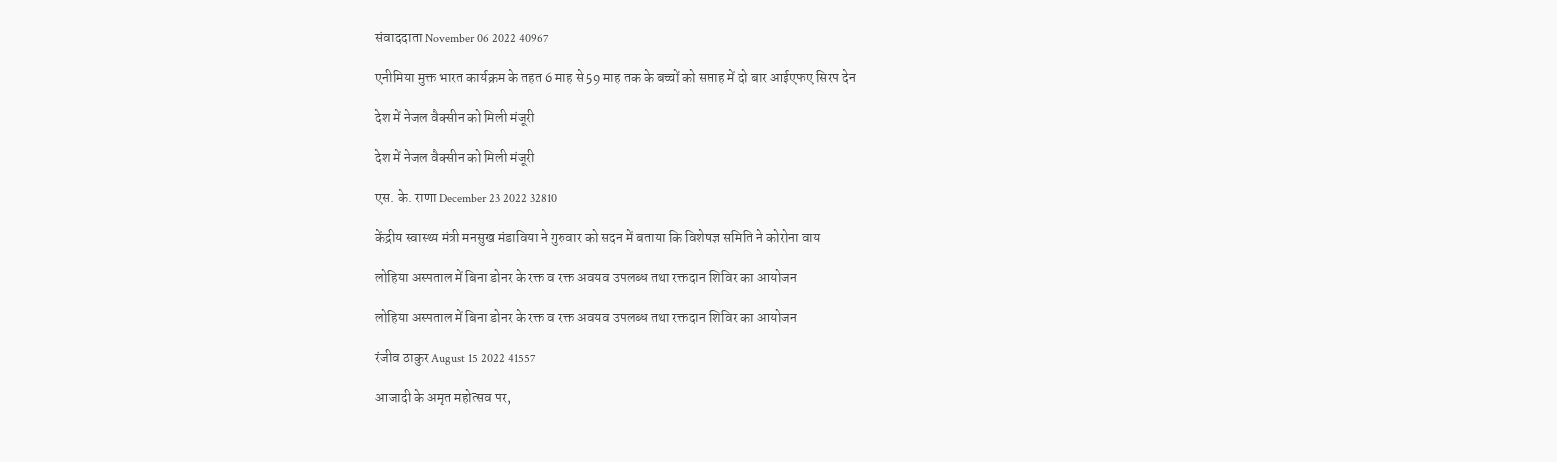संवाददाता November 06 2022 40967

एनीमिया मुक्त भारत कार्यक्रम के तहत 6 माह से 59 माह तक के बच्चों को सप्ताह में दो बार आईएफए सिरप देन

देश में नेजल वैक्सीन को मिली मंजूरी

देश में नेजल वैक्सीन को मिली मंजूरी

एस. के. राणा December 23 2022 32810

केंद्रीय स्वास्थ्य मंत्री मनसुख मंडाविया ने गुरुवार को सदन में बताया कि विशेषज्ञ समिति ने कोरोना वाय

लोहिया अस्पताल में बिना डोनर के रक्त व रक्त अवयव उपलब्ध तथा रक्तदान शिविर का आयोजन

लोहिया अस्पताल में बिना डोनर के रक्त व रक्त अवयव उपलब्ध तथा रक्तदान शिविर का आयोजन

रंजीव ठाकुर August 15 2022 41557

आजादी के अमृत महोत्सव पर,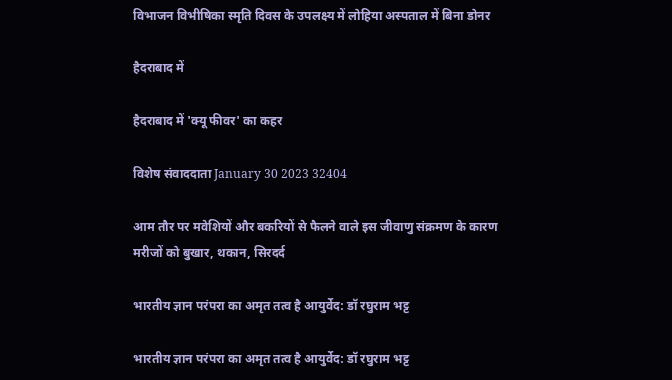विभाजन विभीषिका स्‍मृति दिवस के उपलक्ष्‍य में लोहिया अस्पताल में बिना डोनर

हैदराबाद में

हैदराबाद में 'क्यू फीवर' का कहर

विशेष संवाददाता January 30 2023 32404

आम तौर पर मवेशियों और बकरियों से फैलने वाले इस जीवाणु संक्रमण के कारण मरीजों को बुखार, थकान, सिरदर्द

भारतीय ज्ञान परंपरा का अमृत तत्व है आयुर्वेद: डॉ रघुराम भट्ट

भारतीय ज्ञान परंपरा का अमृत तत्व है आयुर्वेद: डॉ रघुराम भट्ट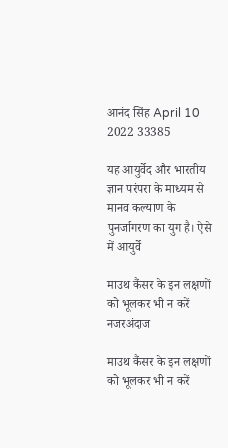आनंद सिंह April 10 2022 33385

यह आयुर्वेद और भारतीय ज्ञान परंपरा के माध्यम से मानव कल्याण के पुनर्जागरण का युग है। ऐसे में आयुर्वे

माउथ कैंसर के इन लक्षणों को भूलकर भी न करें नजरअंदाज

माउथ कैंसर के इन लक्षणों को भूलकर भी न करें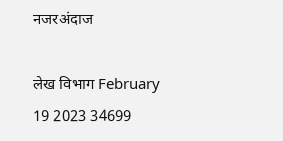नजरअंदाज

लेख विभाग February 19 2023 34699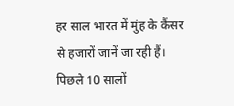हर साल भारत में मुंह के कैंसर से हजारों जानें जा रही हैं। पिछले 10 सालों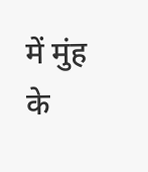में मुंह के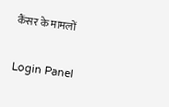कैंसर के मामलों

Login Panel